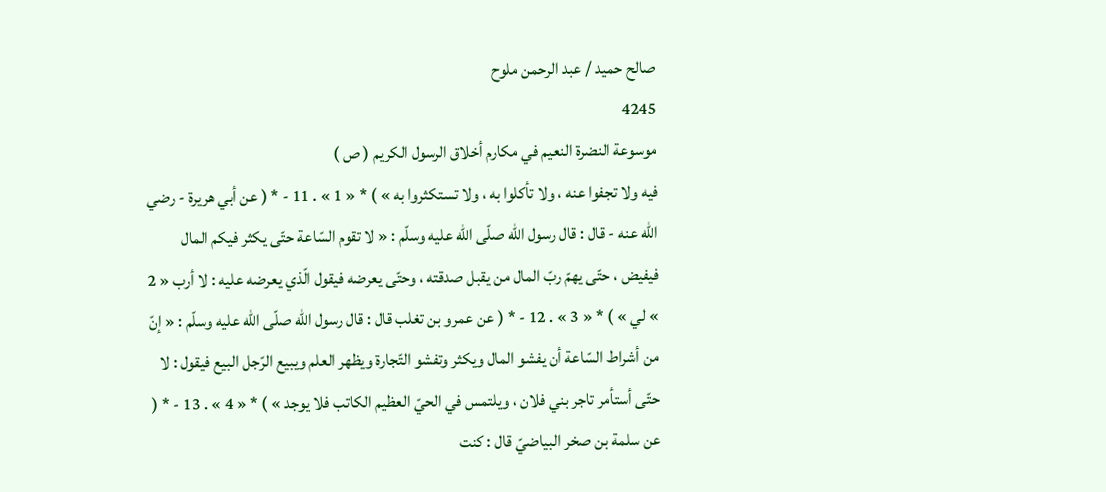صالح حميد / عبد الرحمن ملوح
4245
موسوعة النضرة النعيم في مكارم أخلاق الرسول الكريم ( ص )
فيه ولا تجفوا عنه ، ولا تأكلوا به ، ولا تستكثروا به » ) * « 1 » . 11 - * ( عن أبي هريرة - رضي اللّه عنه - قال : قال رسول اللّه صلّى اللّه عليه وسلّم : « لا تقوم السّاعة حتّى يكثر فيكم المال فيفيض ، حتّى يهمّ ربّ المال من يقبل صدقته ، وحتّى يعرضه فيقول الّذي يعرضه عليه : لا أرب « 2 » لي » ) * « 3 » . 12 - * ( عن عمرو بن تغلب قال : قال رسول اللّه صلّى اللّه عليه وسلّم : « إنّ من أشراط السّاعة أن يفشو المال ويكثر وتفشو التّجارة ويظهر العلم ويبيع الرّجل البيع فيقول : لا حتّى أستأمر تاجر بني فلان ، ويلتمس في الحيّ العظيم الكاتب فلا يوجد » ) * « 4 » . 13 - * ( عن سلمة بن صخر البياضيّ قال : كنت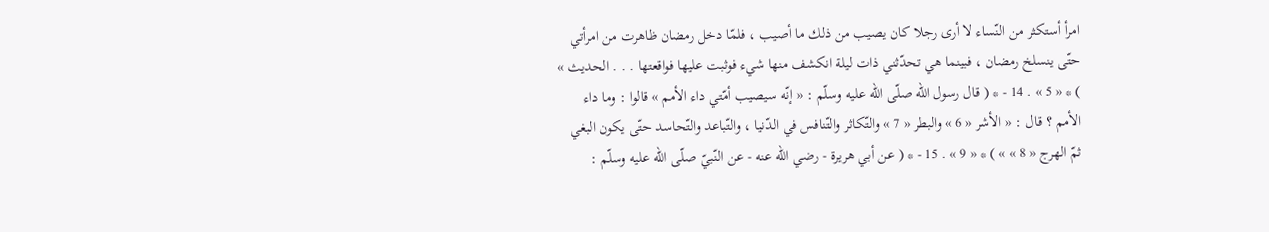امرأ أستكثر من النّساء لا أرى رجلا كان يصيب من ذلك ما أصيب ، فلمّا دخل رمضان ظاهرت من امرأتي حتّى ينسلخ رمضان ، فبينما هي تحدّثني ذات ليلة انكشف منها شيء فوثبت عليها فواقعتها . . . الحديث » ) * « 5 » . 14 - * ( قال رسول اللّه صلّى اللّه عليه وسلّم : « إنّه سيصيب أمّتي داء الأمم » قالوا : وما داء الأمم ؟ قال : « الأشر « 6 » والبطر « 7 » والتّكاثر والتّنافس في الدّنيا ، والتّباعد والتّحاسد حتّى يكون البغي ثمّ الهرج « 8 » » ) * « 9 » . 15 - * ( عن أبي هريرة - رضي اللّه عنه - عن النّبيّ صلّى اللّه عليه وسلّم :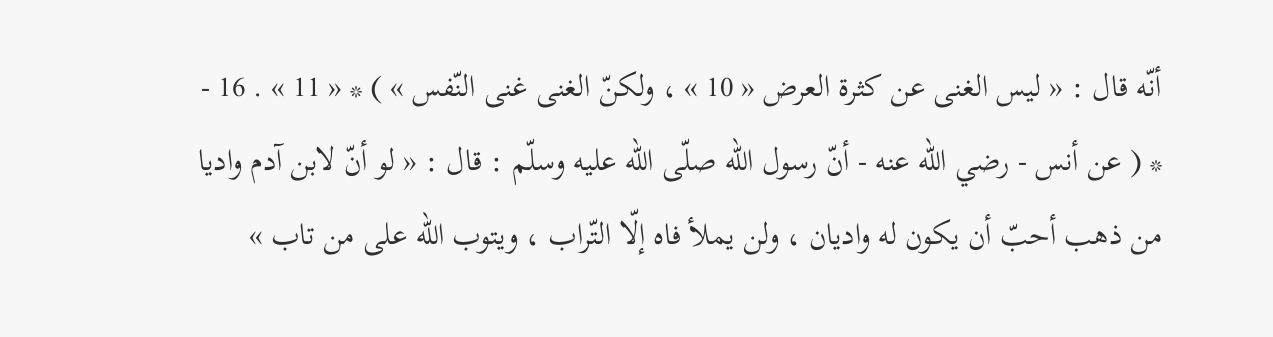أنّه قال : « ليس الغنى عن كثرة العرض « 10 » ، ولكنّ الغنى غنى النّفس » ) * « 11 » . 16 - * ( عن أنس - رضي اللّه عنه - أنّ رسول اللّه صلّى اللّه عليه وسلّم : قال : « لو أنّ لابن آدم واديا من ذهب أحبّ أن يكون له واديان ، ولن يملأ فاه إلّا التّراب ، ويتوب اللّه على من تاب »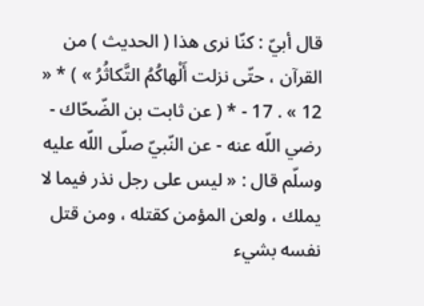قال أبيّ : كنّا نرى هذا ( الحديث ) من القرآن ، حتّى نزلت أَلْهاكُمُ التَّكاثُرُ » ) * « 12 » . 17 - * ( عن ثابت بن الضّحّاك - رضي اللّه عنه - عن النّبيّ صلّى اللّه عليه وسلّم قال : « ليس على رجل نذر فيما لا يملك ، ولعن المؤمن كقتله ، ومن قتل نفسه بشيء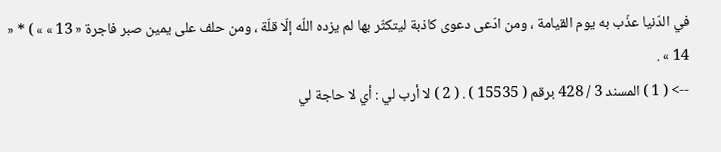في الدّنيا عذّب به يوم القيامة ، ومن ادّعى دعوى كاذبة ليتكثّر بها لم يزده اللّه إلّا قلّة ، ومن حلف على يمين صبر فاجرة « 13 » » ) * « 14 » .
--> ( 1 ) المسند 3 / 428 برقم ( 15535 ) . ( 2 ) لا أرب لي : أي لا حاجة لي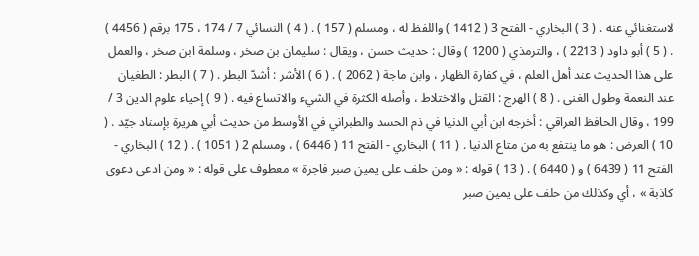لاستغنائي عنه . ( 3 ) البخاري - الفتح 3 ( 1412 ) واللفظ له ، ومسلم ( 157 ) . ( 4 ) النسائي 7 / 174 ، 175 برقم ( 4456 ) . ( 5 ) أبو داود ( 2213 ) ، والترمذي ( 1200 ) وقال : حديث حسن ، ويقال : سليمان بن صخر ، وسلمة ابن صخر ، والعمل على هذا الحديث عند أهل العلم ، في كفارة الظهار ، وابن ماجة ( 2062 ) . ( 6 ) الأشر : أشدّ البطر . ( 7 ) البطر : الطغيان عند النعمة وطول الغنى . ( 8 ) الهرج : القتل والاختلاط ، وأصله الكثرة في الشيء والاتساع فيه . ( 9 ) إحياء علوم الدين 3 / 199 ، وقال الحافظ العراقي : أخرجه ابن أبي الدنيا في ذم الحسد والطبراني في الأوسط من حديث أبي هريرة بإسناد جيّد . ( 10 ) العرض : هو ما ينتفع به من متاع الدنيا . ( 11 ) البخاري - الفتح 11 ( 6446 ) ، ومسلم 2 ( 1051 ) . ( 12 ) البخاري - الفتح 11 ( 6439 ) و ( 6440 ) . ( 13 ) قوله : « ومن حلف على يمين صبر فاجرة » معطوف على قوله : « ومن ادعى دعوى كاذبة » ، أي وكذلك من حلف على يمين صبر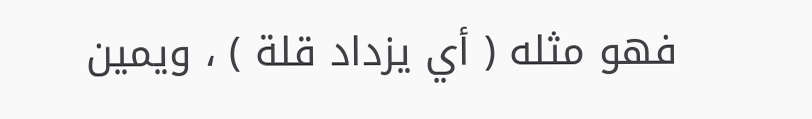فهو مثله ( أي يزداد قلة ) ، ويمين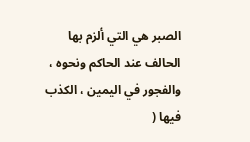الصبر هي التي ألزم بها الحالف عند الحاكم ونحوه ، والفجور في اليمين ، الكذب فيها (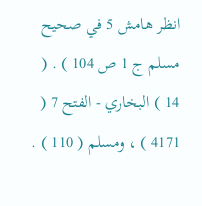انظر هامش 5 في صحيح مسلم ج 1 ص 104 ) . ( 14 ) البخاري - الفتح 7 ( 4171 ) ، ومسلم ( 110 ) .